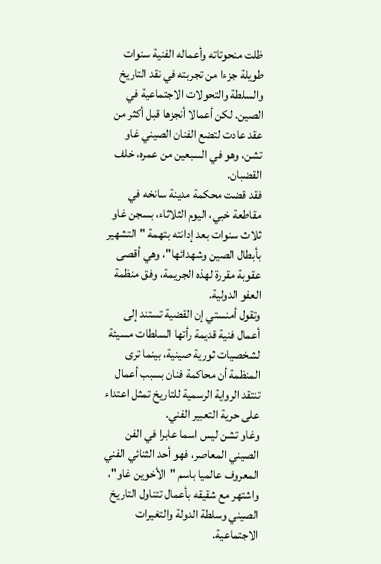ظلت منحوتاته وأعماله الفنية سنوات طويلة جزءا من تجربته في نقد التاريخ والسلطة والتحولات الاجتماعية في الصين. لكن أعمالا أنجزها قبل أكثر من عقد عادت لتضع الفنان الصيني غاو تشن، وهو في السبعين من عمره، خلف القضبان.
فقد قضت محكمة مدينة سانخه في مقاطعة خبي، اليوم الثلاثاء، بسجن غاو ثلاث سنوات بعد إدانته بتهمة "التشهير بأبطال الصين وشهدائها"، وهي أقصى عقوبة مقررة لهذه الجريمة، وفق منظمة العفو الدولية.
وتقول أمنستي إن القضية تستند إلى أعمال فنية قديمة رأتها السلطات مسيئة لشخصيات ثورية صينية، بينما ترى المنظمة أن محاكمة فنان بسبب أعمال تنتقد الرواية الرسمية للتاريخ تمثل اعتداء على حرية التعبير الفني.
وغاو تشن ليس اسما عابرا في الفن الصيني المعاصر، فهو أحد الثنائي الفني المعروف عالميا باسم "الأخوين غاو"، واشتهر مع شقيقه بأعمال تتناول التاريخ الصيني وسلطة الدولة والتغيرات الاجتماعية.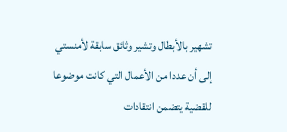تشهير بالأبطال وتشير وثائق سابقة لأمنستي إلى أن عددا من الأعمال التي كانت موضوعا للقضية يتضمن انتقادات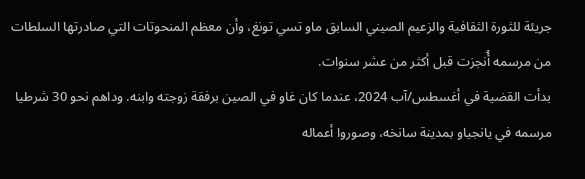جريئة للثورة الثقافية والزعيم الصيني السابق ماو تسي تونغ، وأن معظم المنحوتات التي صادرتها السلطات من مرسمه أُنجزت قبل أكثر من عشر سنوات.
بدأت القضية في أغسطس/آب 2024، عندما كان غاو في الصين برفقة زوجته وابنه. وداهم نحو 30 شرطيا مرسمه في يانجياو بمدينة سانخه، وصوروا أعماله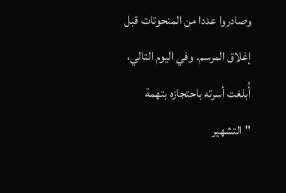وصادروا عددا من المنحوتات قبل إغلاق المرسم. وفي اليوم التالي، أُبلغت أسرته باحتجازه بتهمة "التشهير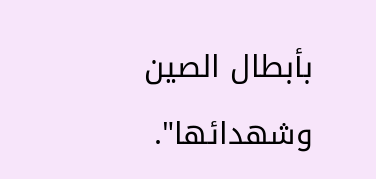بأبطال الصين وشهدائها".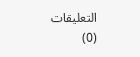التعليقات (0)